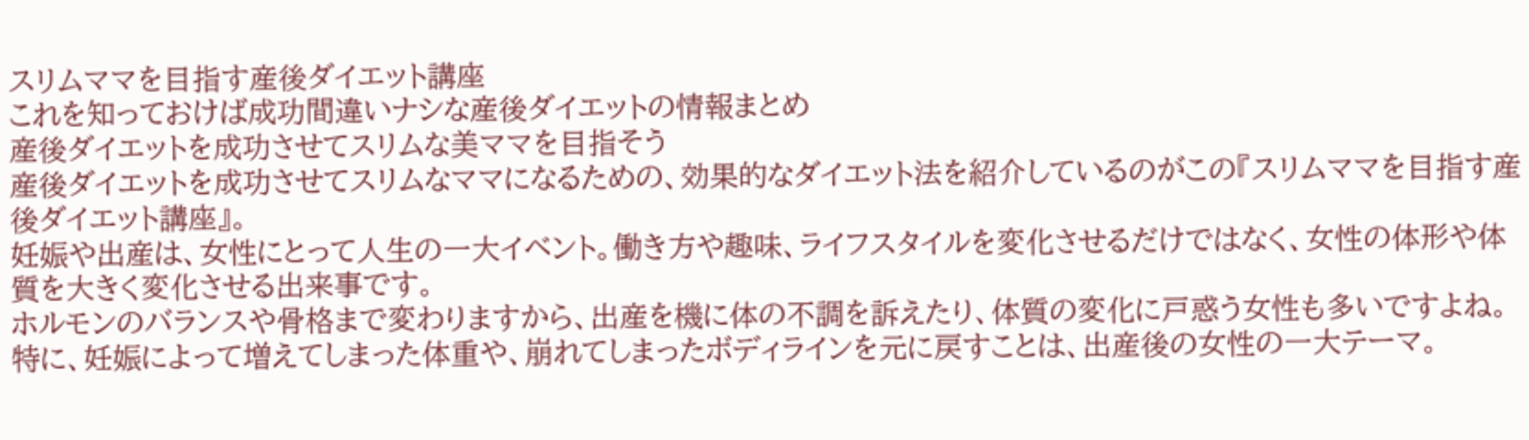スリムママを目指す産後ダイエット講座
これを知っておけば成功間違いナシな産後ダイエットの情報まとめ
産後ダイエットを成功させてスリムな美ママを目指そう
産後ダイエットを成功させてスリムなママになるための、効果的なダイエット法を紹介しているのがこの『スリムママを目指す産後ダイエット講座』。
妊娠や出産は、女性にとって人生の一大イベント。働き方や趣味、ライフスタイルを変化させるだけではなく、女性の体形や体質を大きく変化させる出来事です。
ホルモンのバランスや骨格まで変わりますから、出産を機に体の不調を訴えたり、体質の変化に戸惑う女性も多いですよね。
特に、妊娠によって増えてしまった体重や、崩れてしまったボディラインを元に戻すことは、出産後の女性の一大テーマ。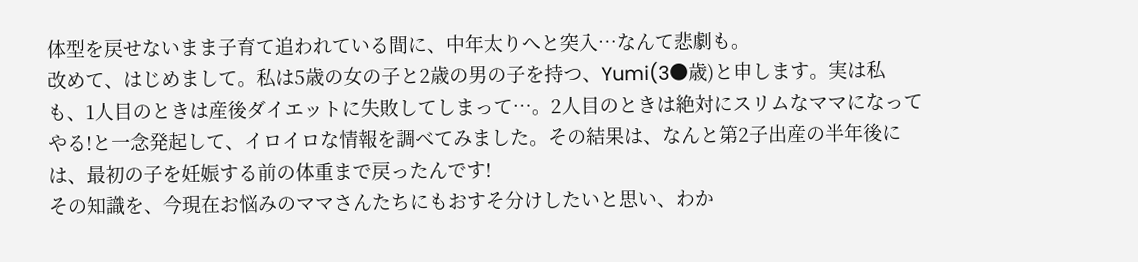体型を戻せないまま子育て追われている間に、中年太りへと突入…なんて悲劇も。
改めて、はじめまして。私は5歳の女の子と2歳の男の子を持つ、Yumi(3●歳)と申します。実は私も、1人目のときは産後ダイエットに失敗してしまって…。2人目のときは絶対にスリムなママになってやる!と一念発起して、イロイロな情報を調べてみました。その結果は、なんと第2子出産の半年後には、最初の子を妊娠する前の体重まで戻ったんです!
その知識を、今現在お悩みのママさんたちにもおすそ分けしたいと思い、わか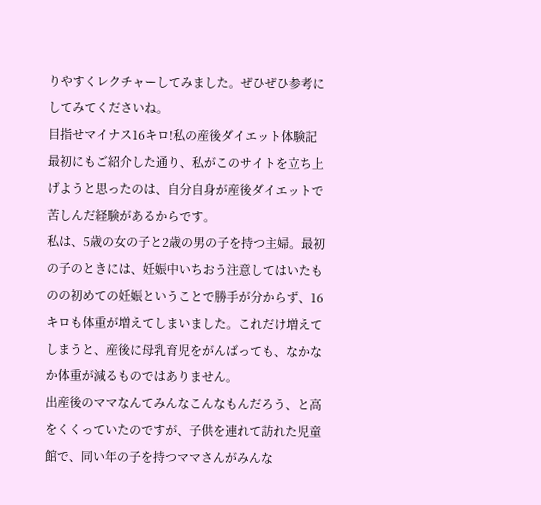りやすくレクチャーしてみました。ぜひぜひ参考にしてみてくださいね。
目指せマイナス16キロ!私の産後ダイエット体験記
最初にもご紹介した通り、私がこのサイトを立ち上げようと思ったのは、自分自身が産後ダイエットで苦しんだ経験があるからです。
私は、5歳の女の子と2歳の男の子を持つ主婦。最初の子のときには、妊娠中いちおう注意してはいたものの初めての妊娠ということで勝手が分からず、16キロも体重が増えてしまいました。これだけ増えてしまうと、産後に母乳育児をがんばっても、なかなか体重が減るものではありません。
出産後のママなんてみんなこんなもんだろう、と高をくくっていたのですが、子供を連れて訪れた児童館で、同い年の子を持つママさんがみんな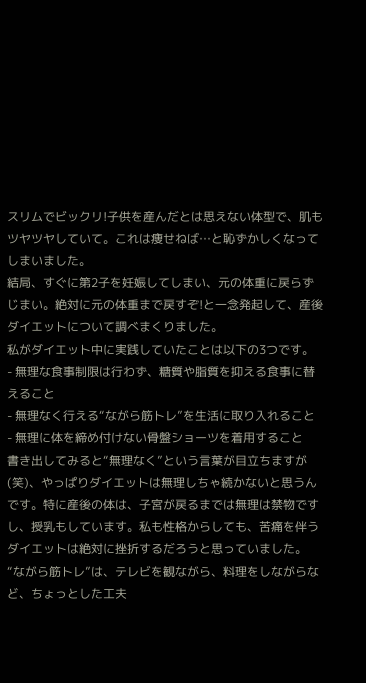スリムでビックリ!子供を産んだとは思えない体型で、肌もツヤツヤしていて。これは痩せねば…と恥ずかしくなってしまいました。
結局、すぐに第2子を妊娠してしまい、元の体重に戻らずじまい。絶対に元の体重まで戻すぞ!と一念発起して、産後ダイエットについて調べまくりました。
私がダイエット中に実践していたことは以下の3つです。
- 無理な食事制限は行わず、糖質や脂質を抑える食事に替えること
- 無理なく行える“ながら筋トレ”を生活に取り入れること
- 無理に体を締め付けない骨盤ショーツを着用すること
書き出してみると“無理なく”という言葉が目立ちますが(笑)、やっぱりダイエットは無理しちゃ続かないと思うんです。特に産後の体は、子宮が戻るまでは無理は禁物ですし、授乳もしています。私も性格からしても、苦痛を伴うダイエットは絶対に挫折するだろうと思っていました。
“ながら筋トレ”は、テレビを観ながら、料理をしながらなど、ちょっとした工夫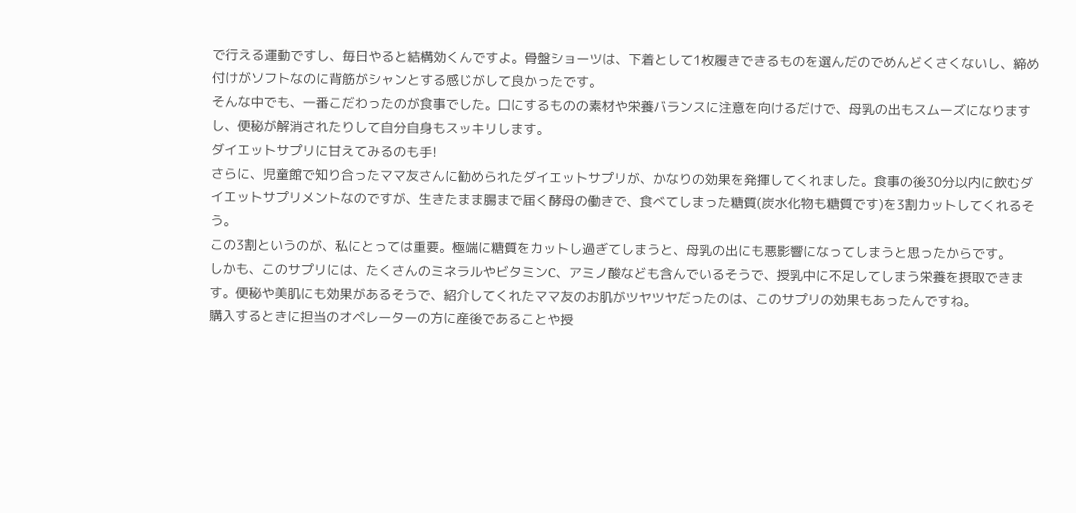で行える運動ですし、毎日やると結構効くんですよ。骨盤ショーツは、下着として1枚履きできるものを選んだのでめんどくさくないし、締め付けがソフトなのに背筋がシャンとする感じがして良かったです。
そんな中でも、一番こだわったのが食事でした。口にするものの素材や栄養バランスに注意を向けるだけで、母乳の出もスムーズになりますし、便秘が解消されたりして自分自身もスッキリします。
ダイエットサプリに甘えてみるのも手!
さらに、児童館で知り合ったママ友さんに勧められたダイエットサプリが、かなりの効果を発揮してくれました。食事の後30分以内に飲むダイエットサプリメントなのですが、生きたまま腸まで届く酵母の働きで、食べてしまった糖質(炭水化物も糖質です)を3割カットしてくれるそう。
この3割というのが、私にとっては重要。極端に糖質をカットし過ぎてしまうと、母乳の出にも悪影響になってしまうと思ったからです。
しかも、このサプリには、たくさんのミネラルやビタミンC、アミノ酸なども含んでいるそうで、授乳中に不足してしまう栄養を摂取できます。便秘や美肌にも効果があるそうで、紹介してくれたママ友のお肌がツヤツヤだったのは、このサプリの効果もあったんですね。
購入するときに担当のオペレーターの方に産後であることや授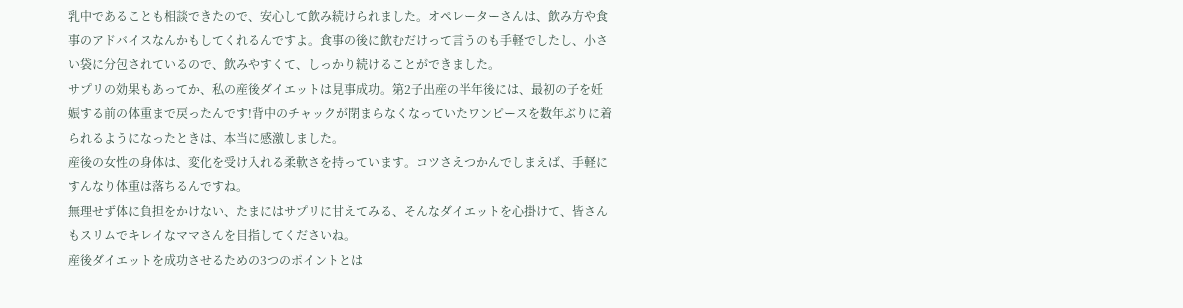乳中であることも相談できたので、安心して飲み続けられました。オペレーターさんは、飲み方や食事のアドバイスなんかもしてくれるんですよ。食事の後に飲むだけって言うのも手軽でしたし、小さい袋に分包されているので、飲みやすくて、しっかり続けることができました。
サプリの効果もあってか、私の産後ダイエットは見事成功。第2子出産の半年後には、最初の子を妊娠する前の体重まで戻ったんです!背中のチャックが閉まらなくなっていたワンピースを数年ぶりに着られるようになったときは、本当に感激しました。
産後の女性の身体は、変化を受け入れる柔軟さを持っています。コツさえつかんでしまえば、手軽にすんなり体重は落ちるんですね。
無理せず体に負担をかけない、たまにはサプリに甘えてみる、そんなダイエットを心掛けて、皆さんもスリムでキレイなママさんを目指してくださいね。
産後ダイエットを成功させるための3つのポイントとは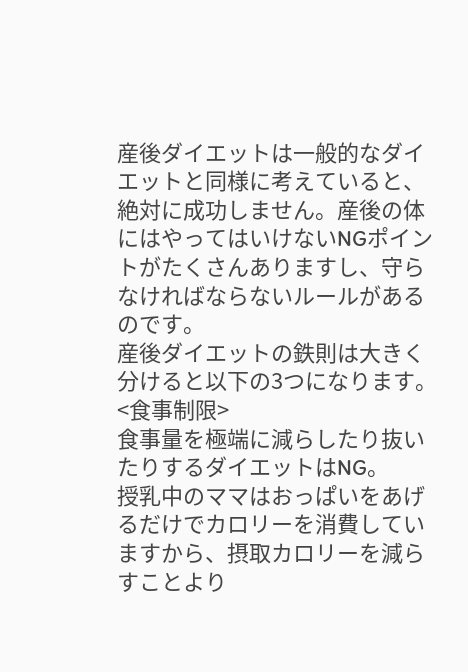産後ダイエットは一般的なダイエットと同様に考えていると、絶対に成功しません。産後の体にはやってはいけないNGポイントがたくさんありますし、守らなければならないルールがあるのです。
産後ダイエットの鉄則は大きく分けると以下の3つになります。
<食事制限>
食事量を極端に減らしたり抜いたりするダイエットはNG。
授乳中のママはおっぱいをあげるだけでカロリーを消費していますから、摂取カロリーを減らすことより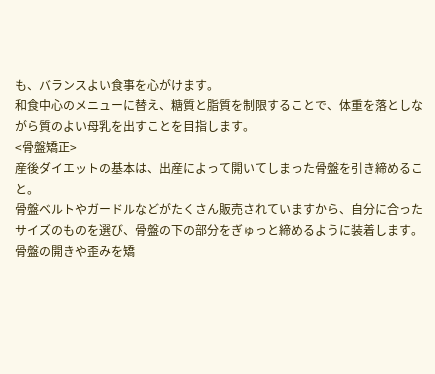も、バランスよい食事を心がけます。
和食中心のメニューに替え、糖質と脂質を制限することで、体重を落としながら質のよい母乳を出すことを目指します。
<骨盤矯正>
産後ダイエットの基本は、出産によって開いてしまった骨盤を引き締めること。
骨盤ベルトやガードルなどがたくさん販売されていますから、自分に合ったサイズのものを選び、骨盤の下の部分をぎゅっと締めるように装着します。
骨盤の開きや歪みを矯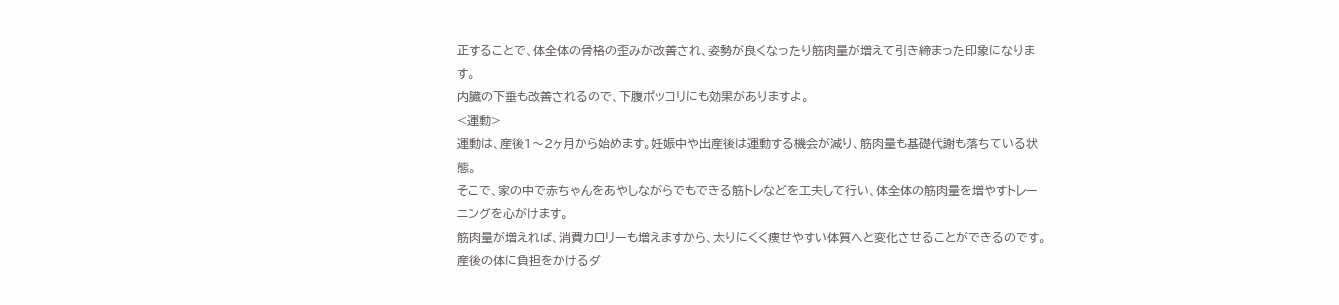正することで、体全体の骨格の歪みが改善され、姿勢が良くなったり筋肉量が増えて引き締まった印象になります。
内臓の下垂も改善されるので、下腹ポッコリにも効果がありますよ。
<運動>
運動は、産後1〜2ヶ月から始めます。妊娠中や出産後は運動する機会が減り、筋肉量も基礎代謝も落ちている状態。
そこで、家の中で赤ちゃんをあやしながらでもできる筋トレなどを工夫して行い、体全体の筋肉量を増やすトレーニングを心がけます。
筋肉量が増えれば、消費カロリーも増えますから、太りにくく痩せやすい体質へと変化させることができるのです。
産後の体に負担をかけるダ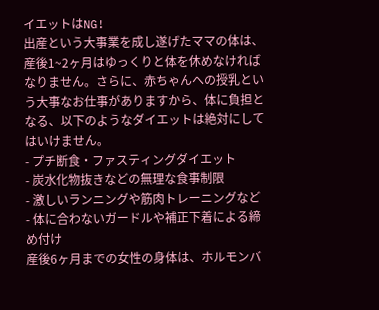イエットはNG!
出産という大事業を成し遂げたママの体は、産後1~2ヶ月はゆっくりと体を休めなければなりません。さらに、赤ちゃんへの授乳という大事なお仕事がありますから、体に負担となる、以下のようなダイエットは絶対にしてはいけません。
- プチ断食・ファスティングダイエット
- 炭水化物抜きなどの無理な食事制限
- 激しいランニングや筋肉トレーニングなど
- 体に合わないガードルや補正下着による締め付け
産後6ヶ月までの女性の身体は、ホルモンバ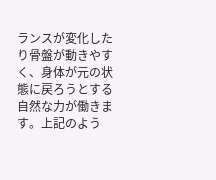ランスが変化したり骨盤が動きやすく、身体が元の状態に戻ろうとする自然な力が働きます。上記のよう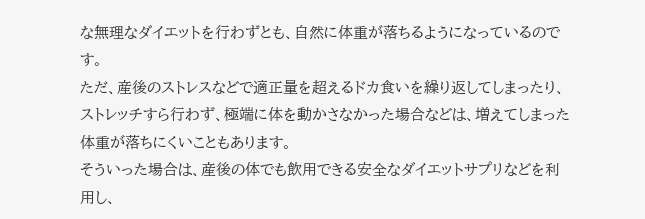な無理なダイエットを行わずとも、自然に体重が落ちるようになっているのです。
ただ、産後のストレスなどで適正量を超えるドカ食いを繰り返してしまったり、ストレッチすら行わず、極端に体を動かさなかった場合などは、増えてしまった体重が落ちにくいこともあります。
そういった場合は、産後の体でも飲用できる安全なダイエットサプリなどを利用し、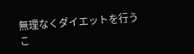無理なくダイエットを行うこ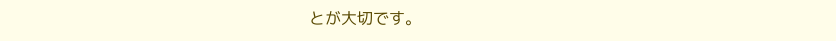とが大切です。